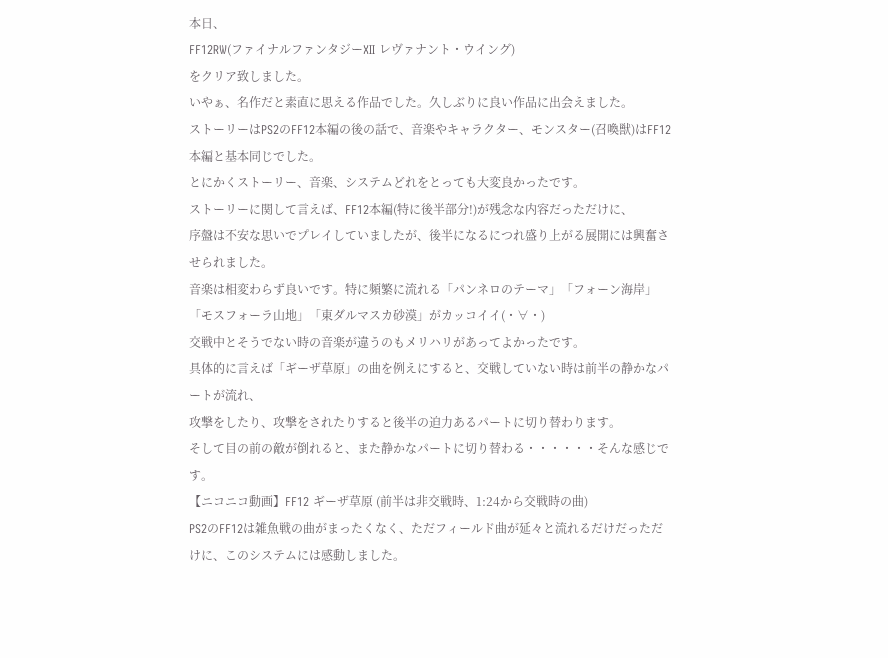本日、
FF12RW(ファイナルファンタジーXII レヴァナント・ウイング)
をクリア致しました。
いやぁ、名作だと素直に思える作品でした。久しぶりに良い作品に出会えました。
ストーリーはPS2のFF12本編の後の話で、音楽やキャラクター、モンスター(召喚獣)はFF12本編と基本同じでした。
とにかくストーリー、音楽、システムどれをとっても大変良かったです。
ストーリーに関して言えば、FF12本編(特に後半部分!)が残念な内容だっただけに、
序盤は不安な思いでプレイしていましたが、後半になるにつれ盛り上がる展開には興奮させられました。
音楽は相変わらず良いです。特に頻繁に流れる「パンネロのテーマ」「フォーン海岸」
「モスフォーラ山地」「東ダルマスカ砂漠」がカッコイイ(・∀・)
交戦中とそうでない時の音楽が違うのもメリハリがあってよかったです。
具体的に言えば「ギーザ草原」の曲を例えにすると、交戦していない時は前半の静かなパートが流れ、
攻撃をしたり、攻撃をされたりすると後半の迫力あるパートに切り替わります。
そして目の前の敵が倒れると、また静かなパートに切り替わる・・・・・・そんな感じです。
【ニコニコ動画】FF12 ギーザ草原 (前半は非交戦時、1:24から交戦時の曲)
PS2のFF12は雑魚戦の曲がまったくなく、ただフィールド曲が延々と流れるだけだっただけに、このシステムには感動しました。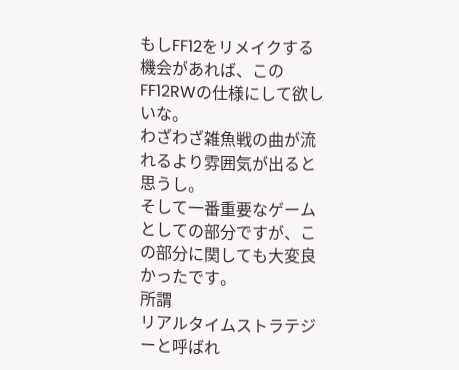もしFF12をリメイクする機会があれば、このFF12RWの仕様にして欲しいな。
わざわざ雑魚戦の曲が流れるより雰囲気が出ると思うし。
そして一番重要なゲームとしての部分ですが、この部分に関しても大変良かったです。
所謂
リアルタイムストラテジーと呼ばれ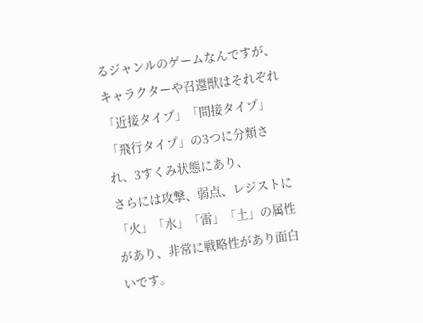るジャンルのゲームなんですが、
キャラクターや召還獣はそれぞれ「近接タイプ」「間接タイプ」「飛行タイプ」の3つに分類され、3すくみ状態にあり、
さらには攻撃、弱点、レジストに「火」「水」「雷」「土」の属性があり、非常に戦略性があり面白いです。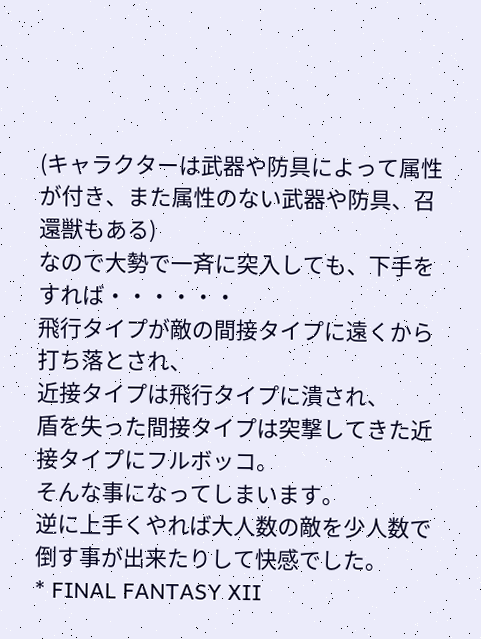(キャラクターは武器や防具によって属性が付き、また属性のない武器や防具、召還獣もある)
なので大勢で一斉に突入しても、下手をすれば・・・・・・
飛行タイプが敵の間接タイプに遠くから打ち落とされ、
近接タイプは飛行タイプに潰され、
盾を失った間接タイプは突撃してきた近接タイプにフルボッコ。
そんな事になってしまいます。
逆に上手くやれば大人数の敵を少人数で倒す事が出来たりして快感でした。
* FINAL FANTASY XII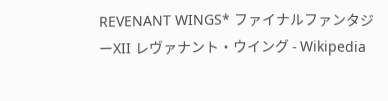REVENANT WINGS* ファイナルファンタジーXII レヴァナント・ウイング - Wikipedia